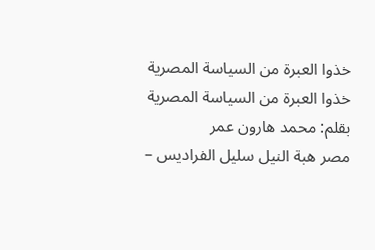خذوا العبرة من السياسة المصرية
خذوا العبرة من السياسة المصرية
بقلم: محمد هارون عمر
مصر هبة النيل سليل الفراديس –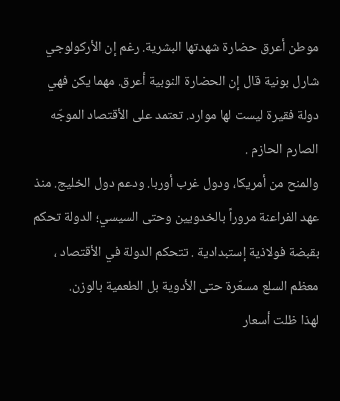موطن أعرق حضارة شهدتها البشرية. رغم إن الأركولوجي شارل بونية قال إن الحضارة النوبية أعرق. مهما يكن فهي دولة فقيرة ليست لها موارد. تعتمد على الأقتصاد الموجّه الصارم الحازم .
والمنح من أمريكا، ودول غرب أوربا. ودعم دول الخليج. منذ عهد الفراعنة مروراً بالخدويين وحتى السيسي؛ الدولة تحكم بقبضة فولاذية إستبدادية . تتحكم الدولة في الأقتصاد ، معظم السلع مسعّرة حتى الأدوية بل الطعمية بالوزن.
لهذا ظلت أسعار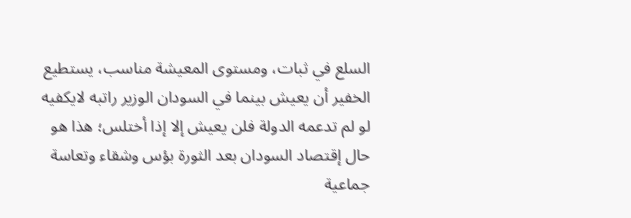السلع في ثبات، ومستوى المعيشة مناسب، يستطيع الخفير أن يعيش بينما في السودان الوزير راتبه لايكفيه لو لم تدعمه الدولة فلن يعيش إلا إذا أختلس؛ هذا هو حال إقتصاد السودان بعد الثورة بؤس وشقاء وتعاسة جماعية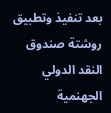بعد تنفيذ وتطبيق روشتة صندوق النقد الدولي الجهنمية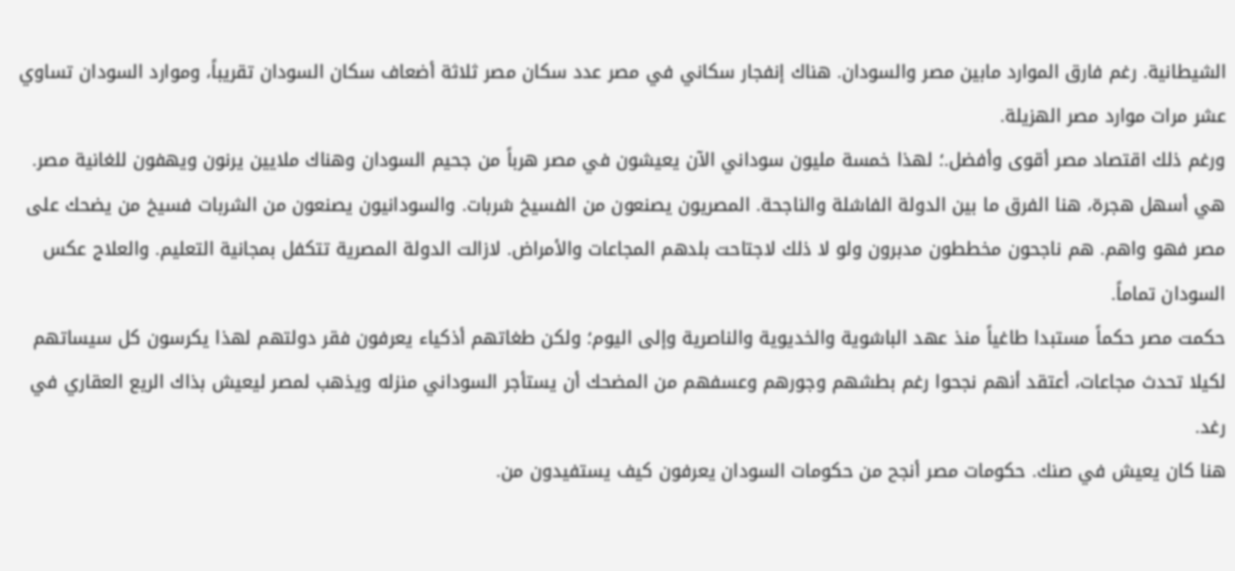الشيطانية. رغم فارق الموارد مابين مصر والسودان. هناك إنفجار سكاني في مصر عدد سكان مصر ثلاثة أضعاف سكان السودان تقريباً، وموارد السودان تساوي عشر مرات موارد مصر الهزيلة.
ورغم ذلك اقتصاد مصر أقوى وأفضل.؛ لهذا خمسة مليون سوداني الآن يعيشون في مصر هرباً من جحيم السودان وهناك ملايين يرنون ويهفون للغانية مصر. هي أسهل هجرة، هنا الفرق ما بين الدولة الفاشلة والناجحة. المصريون يصنعون من الفسيخ شربات. والسودانيون يصنعون من الشربات فسيخ من يضحك على مصر فهو واهم. هم ناجحون مخططون مدبرون ولو لا ذلك لاجتاحت بلدهم المجاعات والأمراض. لازالت الدولة المصرية تتكفل بمجانية التعليم. والعلاج عكس السودان تماماً.
حكمت مصر حكماً مستبدا طاغياً منذ عهد الباشوية والخديوية والناصرية وإلى اليوم؛ ولكن طغاتهم أذكياء يعرفون فقر دولتهم لهذا يكرسون كل سيساتهم لكيلا تحدث مجاعات، أعتقد أنهم نجحوا رغم بطشهم وجورهم وعسفهم من المضحك أن يستأجر السوداني منزله ويذهب لمصر ليعيش بذاك الريع العقاري في رغد.
هنا كان يعيش في صنك. حكومات مصر أنجح من حكومات السودان يعرفون كيف يستفيدون من.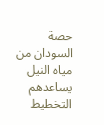حصة السودان من مياه النيل يساعدهم التخطيط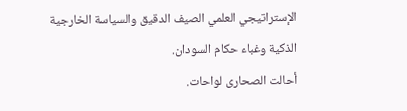الإستراتيجي العلمي الصيف الدقيق والسياسة الخارجية الذكية وغباء حكام السودان.
أحالت الصحارى لواحات.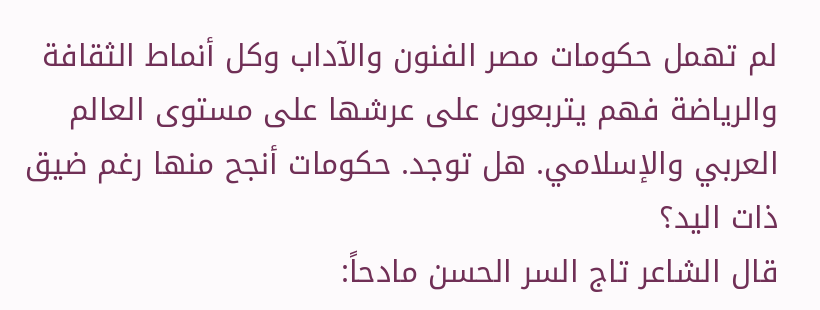لم تهمل حكومات مصر الفنون والآداب وكل أنماط الثقافة والرياضة فهم يتربعون على عرشها على مستوى العالم العربي والإسلامي. هل توجد. حكومات أنجح منها رغم ضيق ذات اليد؟
قال الشاعر تاج السر الحسن مادحاً: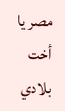مصر يا أخت بلادي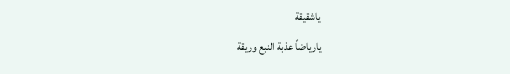ياشقيقة
يارياضاً عذبة النبع وريقة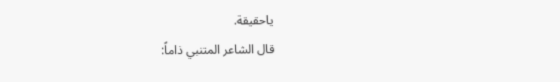ياحقيقة.
قال الشاعر المتنبي ذاماً: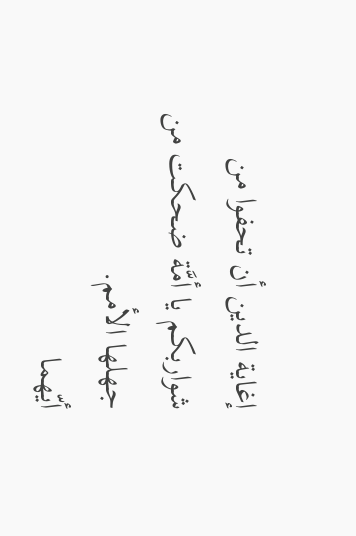إغاية الدين أن تحفوا من شواربكم يا أمَّة ضحكت من جهلها الأمم.
أيّهما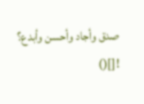صدق وأجاد وأحسن وأبدع؟
![]()